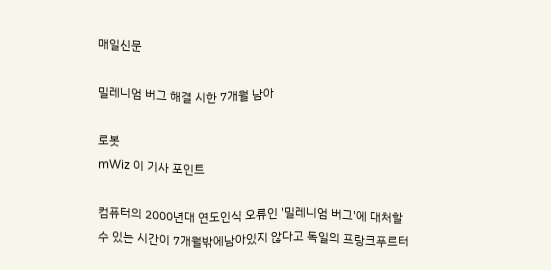매일신문

밀레니엄 버그 해결 시한 7개월 남아

로봇
mWiz 이 기사 포인트

컴퓨터의 2000년대 연도인식 오류인 '밀레니엄 버그'에 대처할 수 있는 시간이 7개월밖에남아있지 않다고 독일의 프랑크푸르터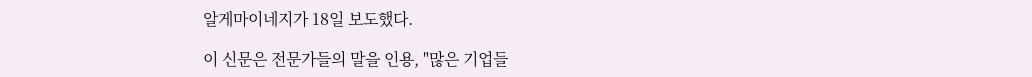알게마이네지가 18일 보도했다.

이 신문은 전문가들의 말을 인용, "많은 기업들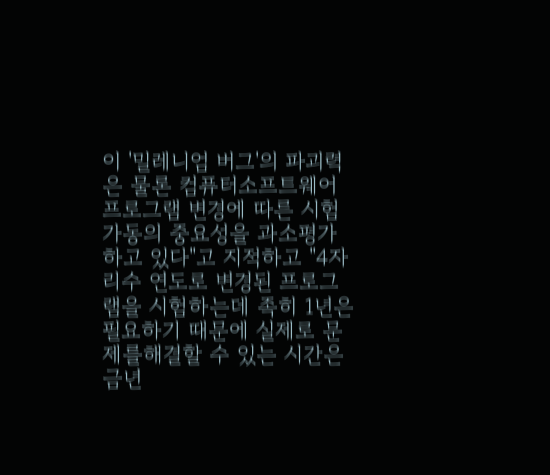이 '밀레니엄 버그'의 파괴력은 물론 컴퓨터소프트웨어 프로그램 변경에 따른 시험가동의 중요성을 과소평가하고 있다"고 지적하고 "4자리수 연도로 변경된 프로그램을 시험하는데 족히 1년은 필요하기 때문에 실제로 문제를해결할 수 있는 시간은 금년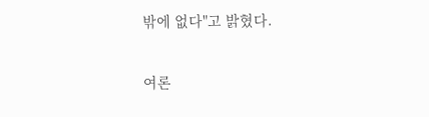밖에 없다"고 밝혔다.

여론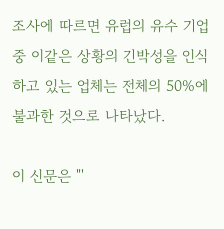조사에 따르면 유럽의 유수 기업중 이같은 상황의 긴박성을 인식하고 있는 업체는 전체의 50%에 불과한 것으로 나타났다.

이 신문은 "'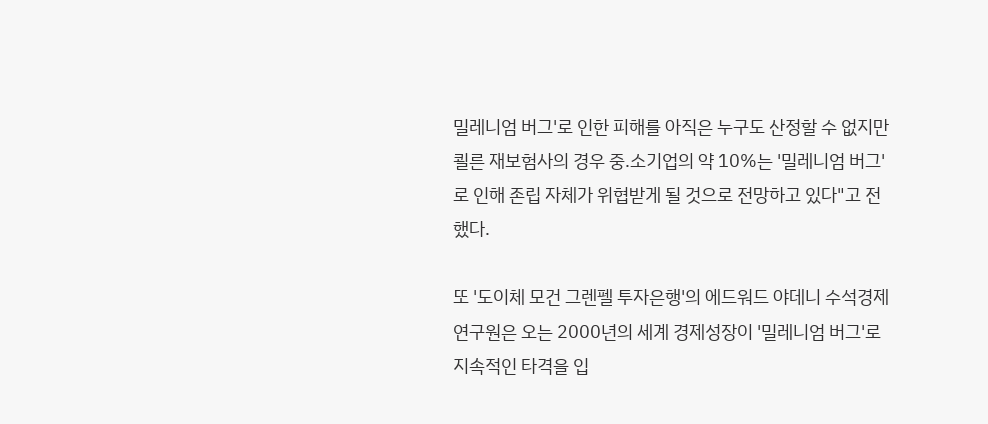밀레니엄 버그'로 인한 피해를 아직은 누구도 산정할 수 없지만 쾰른 재보험사의 경우 중.소기업의 약 10%는 '밀레니엄 버그'로 인해 존립 자체가 위협받게 될 것으로 전망하고 있다"고 전했다.

또 '도이체 모건 그렌펠 투자은행'의 에드워드 야데니 수석경제연구원은 오는 2000년의 세계 경제성장이 '밀레니엄 버그'로 지속적인 타격을 입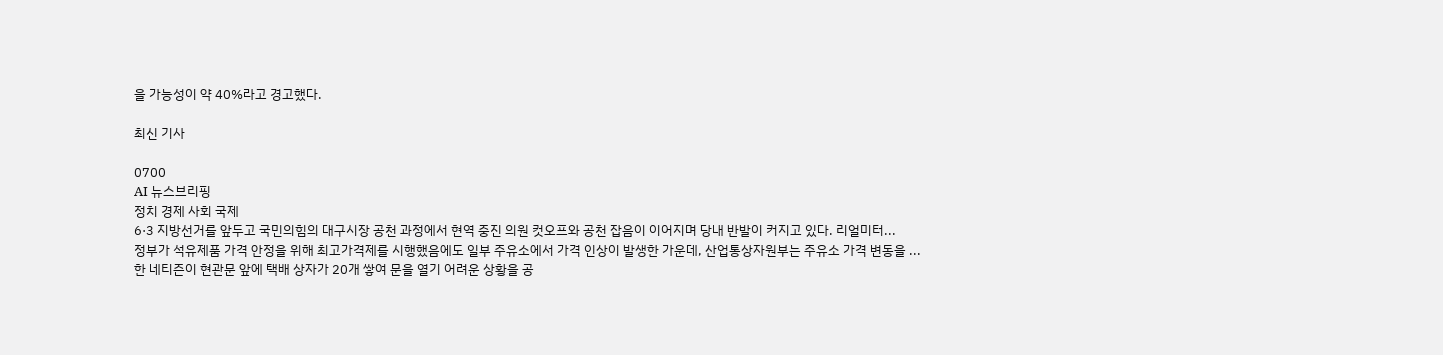을 가능성이 약 40%라고 경고했다.

최신 기사

0700
AI 뉴스브리핑
정치 경제 사회 국제
6·3 지방선거를 앞두고 국민의힘의 대구시장 공천 과정에서 현역 중진 의원 컷오프와 공천 잡음이 이어지며 당내 반발이 커지고 있다. 리얼미터...
정부가 석유제품 가격 안정을 위해 최고가격제를 시행했음에도 일부 주유소에서 가격 인상이 발생한 가운데, 산업통상자원부는 주유소 가격 변동을 ...
한 네티즌이 현관문 앞에 택배 상자가 20개 쌓여 문을 열기 어려운 상황을 공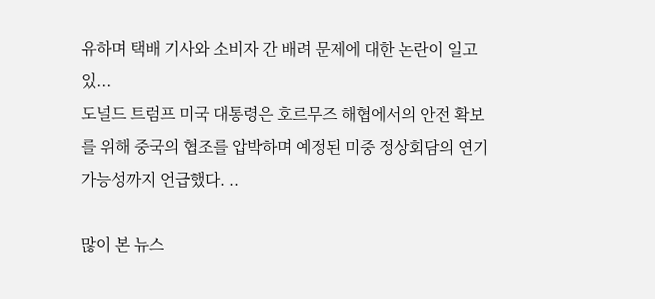유하며 택배 기사와 소비자 간 배려 문제에 대한 논란이 일고 있...
도널드 트럼프 미국 대통령은 호르무즈 해협에서의 안전 확보를 위해 중국의 협조를 압박하며 예정된 미중 정상회담의 연기 가능성까지 언급했다. ..

많이 본 뉴스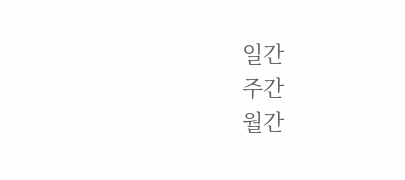일간
주간
월간